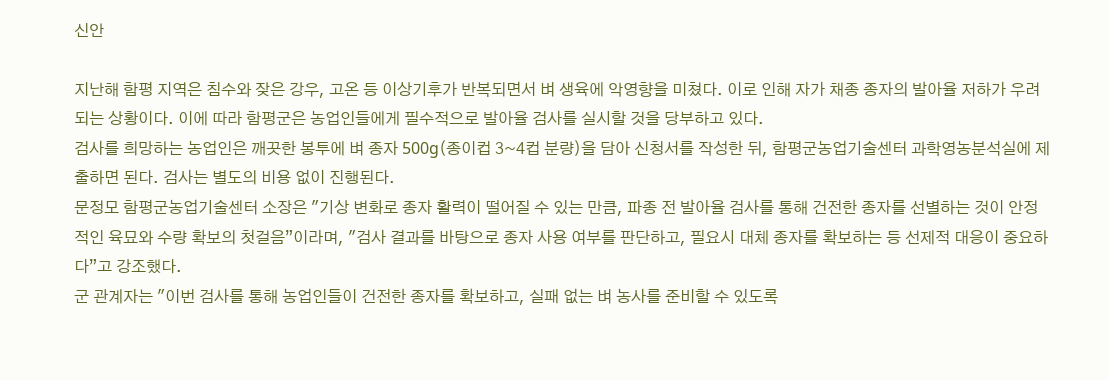신안

지난해 함평 지역은 침수와 잦은 강우, 고온 등 이상기후가 반복되면서 벼 생육에 악영향을 미쳤다. 이로 인해 자가 채종 종자의 발아율 저하가 우려되는 상황이다. 이에 따라 함평군은 농업인들에게 필수적으로 발아율 검사를 실시할 것을 당부하고 있다.
검사를 희망하는 농업인은 깨끗한 봉투에 벼 종자 500g(종이컵 3~4컵 분량)을 담아 신청서를 작성한 뒤, 함평군농업기술센터 과학영농분석실에 제출하면 된다. 검사는 별도의 비용 없이 진행된다.
문정모 함평군농업기술센터 소장은 "기상 변화로 종자 활력이 떨어질 수 있는 만큼, 파종 전 발아율 검사를 통해 건전한 종자를 선별하는 것이 안정적인 육묘와 수량 확보의 첫걸음”이라며, "검사 결과를 바탕으로 종자 사용 여부를 판단하고, 필요시 대체 종자를 확보하는 등 선제적 대응이 중요하다”고 강조했다.
군 관계자는 "이번 검사를 통해 농업인들이 건전한 종자를 확보하고, 실패 없는 벼 농사를 준비할 수 있도록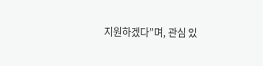지원하겠다”며, 관심 있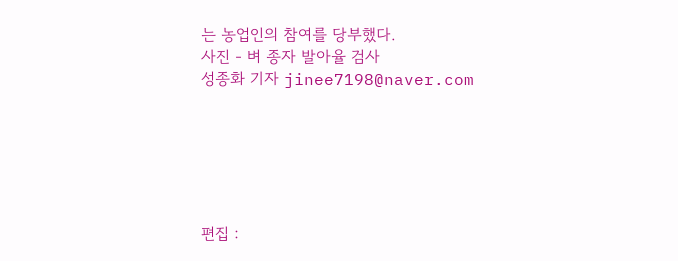는 농업인의 참여를 당부했다.
사진 - 벼 종자 발아율 검사
성종화 기자 jinee7198@naver.com






편집 :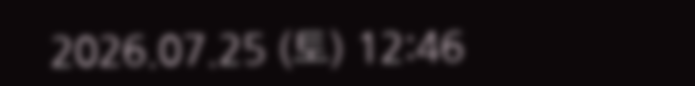2026.07.25 (토) 12:46